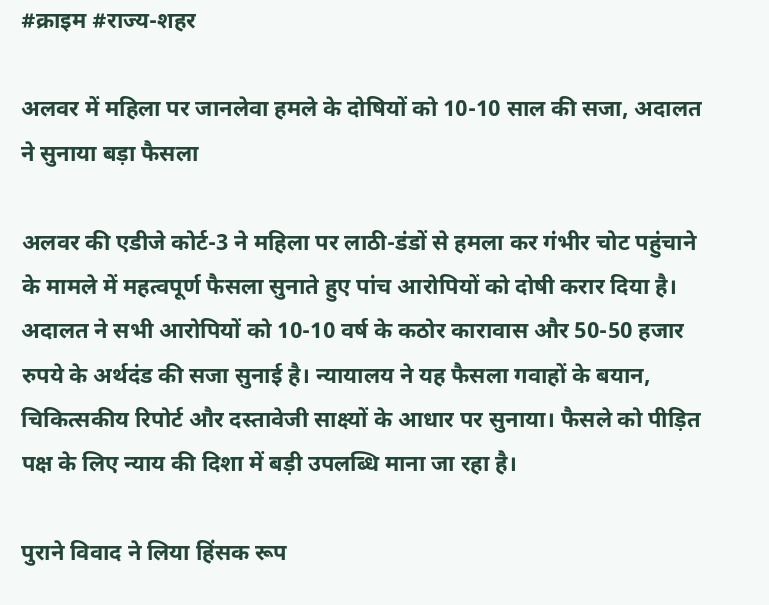#क्राइम #राज्य-शहर

अलवर में महिला पर जानलेवा हमले के दोषियों को 10-10 साल की सजा, अदालत ने सुनाया बड़ा फैसला

अलवर की एडीजे कोर्ट-3 ने महिला पर लाठी-डंडों से हमला कर गंभीर चोट पहुंचाने के मामले में महत्वपूर्ण फैसला सुनाते हुए पांच आरोपियों को दोषी करार दिया है। अदालत ने सभी आरोपियों को 10-10 वर्ष के कठोर कारावास और 50-50 हजार रुपये के अर्थदंड की सजा सुनाई है। न्यायालय ने यह फैसला गवाहों के बयान, चिकित्सकीय रिपोर्ट और दस्तावेजी साक्ष्यों के आधार पर सुनाया। फैसले को पीड़ित पक्ष के लिए न्याय की दिशा में बड़ी उपलब्धि माना जा रहा है।

पुराने विवाद ने लिया हिंसक रूप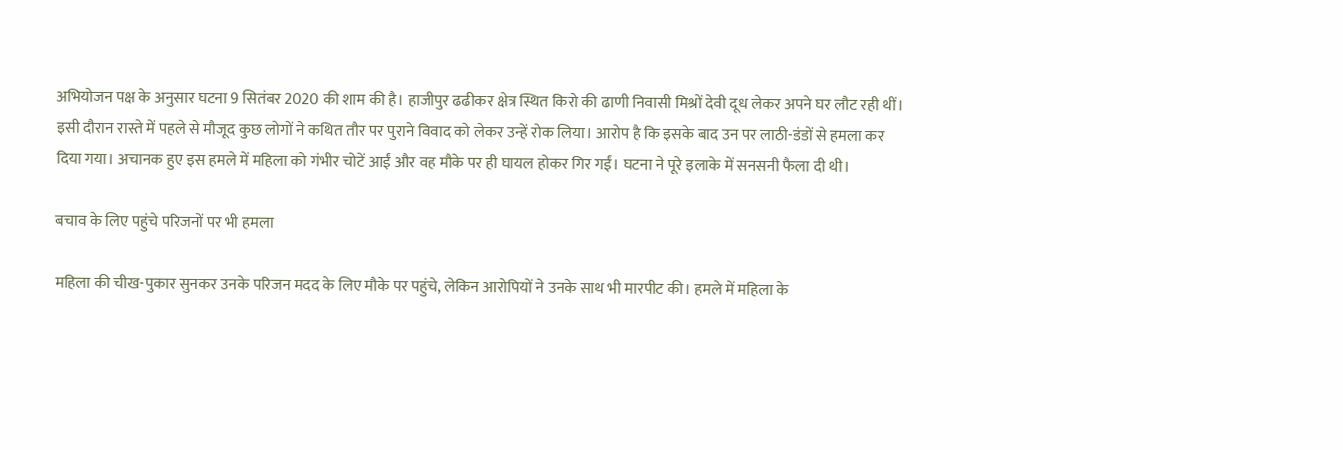अभियोजन पक्ष के अनुसार घटना 9 सितंबर 2020 की शाम की है। हाजीपुर ढढीकर क्षेत्र स्थित किरो की ढाणी निवासी मिश्रों देवी दूध लेकर अपने घर लौट रही थीं। इसी दौरान रास्ते में पहले से मौजूद कुछ लोगों ने कथित तौर पर पुराने विवाद को लेकर उन्हें रोक लिया। आरोप है कि इसके बाद उन पर लाठी-डंडों से हमला कर दिया गया। अचानक हुए इस हमले में महिला को गंभीर चोटें आईं और वह मौके पर ही घायल होकर गिर गईं। घटना ने पूरे इलाके में सनसनी फैला दी थी।

बचाव के लिए पहुंचे परिजनों पर भी हमला

महिला की चीख-पुकार सुनकर उनके परिजन मदद के लिए मौके पर पहुंचे, लेकिन आरोपियों ने उनके साथ भी मारपीट की। हमले में महिला के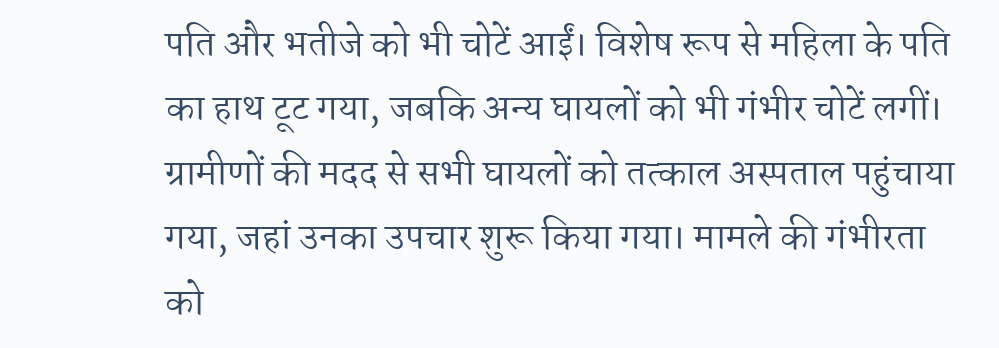पति और भतीजे को भी चोटें आईं। विशेष रूप से महिला के पति का हाथ टूट गया, जबकि अन्य घायलों को भी गंभीर चोटें लगीं। ग्रामीणों की मदद से सभी घायलों को तत्काल अस्पताल पहुंचाया गया, जहां उनका उपचार शुरू किया गया। मामले की गंभीरता को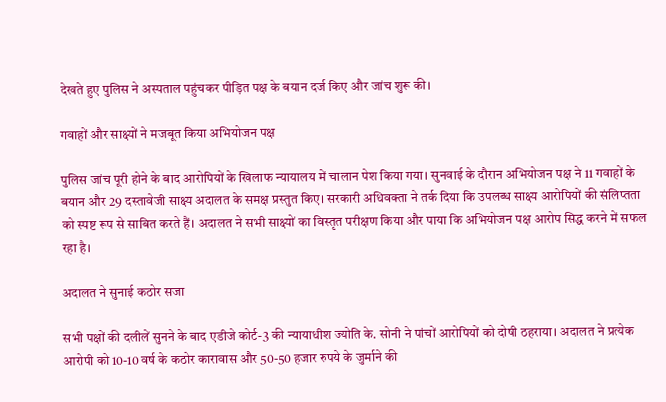देखते हुए पुलिस ने अस्पताल पहुंचकर पीड़ित पक्ष के बयान दर्ज किए और जांच शुरू की।

गवाहों और साक्ष्यों ने मजबूत किया अभियोजन पक्ष

पुलिस जांच पूरी होने के बाद आरोपियों के खिलाफ न्यायालय में चालान पेश किया गया। सुनवाई के दौरान अभियोजन पक्ष ने 11 गवाहों के बयान और 29 दस्तावेजी साक्ष्य अदालत के समक्ष प्रस्तुत किए। सरकारी अधिवक्ता ने तर्क दिया कि उपलब्ध साक्ष्य आरोपियों की संलिप्तता को स्पष्ट रूप से साबित करते हैं। अदालत ने सभी साक्ष्यों का विस्तृत परीक्षण किया और पाया कि अभियोजन पक्ष आरोप सिद्ध करने में सफल रहा है।

अदालत ने सुनाई कठोर सजा

सभी पक्षों की दलीलें सुनने के बाद एडीजे कोर्ट-3 की न्यायाधीश ज्योति के. सोनी ने पांचों आरोपियों को दोषी ठहराया। अदालत ने प्रत्येक आरोपी को 10-10 वर्ष के कठोर कारावास और 50-50 हजार रुपये के जुर्माने की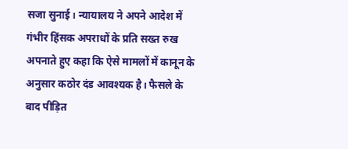सजा सुनाई। न्यायालय ने अपने आदेश में गंभीर हिंसक अपराधों के प्रति सख्त रुख अपनाते हुए कहा कि ऐसे मामलों में कानून के अनुसार कठोर दंड आवश्यक है। फैसले के बाद पीड़ित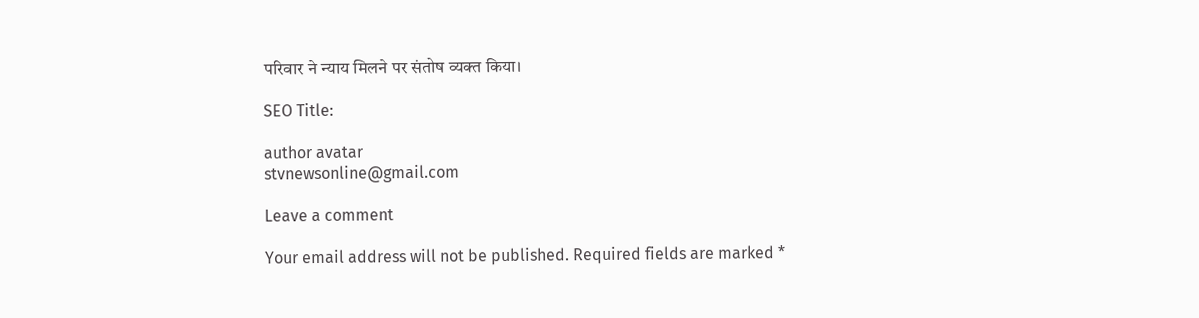परिवार ने न्याय मिलने पर संतोष व्यक्त किया।

SEO Title:

author avatar
stvnewsonline@gmail.com

Leave a comment

Your email address will not be published. Required fields are marked *